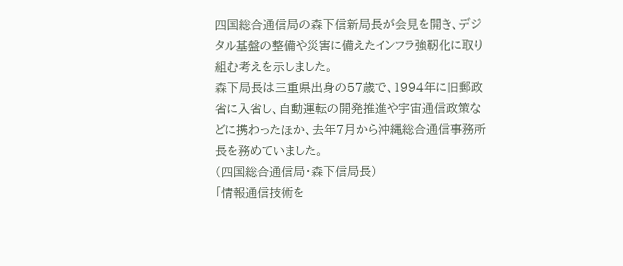四国総合通信局の森下信新局長が会見を開き、デジタル基盤の整備や災害に備えたインフラ強靭化に取り組む考えを示しました。
森下局長は三重県出身の57歳で、1994年に旧郵政省に入省し、自動運転の開発推進や宇宙通信政策などに携わったほか、去年7月から沖縄総合通信事務所長を務めていました。
(四国総合通信局・森下信局長)
「情報通信技術を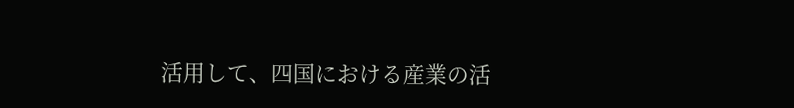活用して、四国における産業の活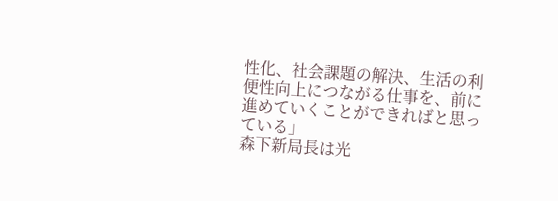性化、社会課題の解決、生活の利便性向上につながる仕事を、前に進めていくことができればと思っている」
森下新局長は光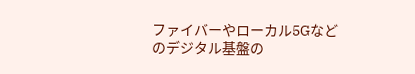ファイバーやローカル5Gなどのデジタル基盤の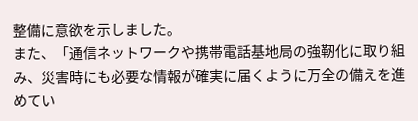整備に意欲を示しました。
また、「通信ネットワークや携帯電話基地局の強靭化に取り組み、災害時にも必要な情報が確実に届くように万全の備えを進めてい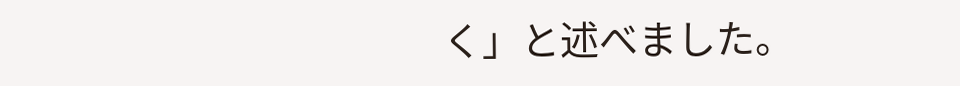く」と述べました。